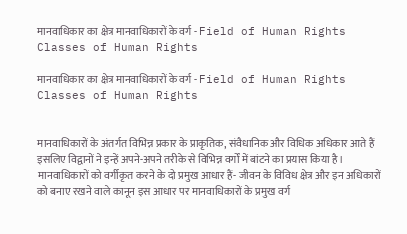मानवाधिकार का क्षेत्र मानवाधिकारों के वर्ग - Field of Human Rights Classes of Human Rights

मानवाधिकार का क्षेत्र मानवाधिकारों के वर्ग - Field of Human Rights Classes of Human Rights


मानवाधिकारों के अंतर्गत विभिन्न प्रकार के प्राकृतिक, संवैधानिक और विधिक अधिकार आते हैं इसलिए विद्वानों ने इन्हें अपने-अपने तरीके से विभिन्न वर्गों में बांटने का प्रयास किया है। मानवाधिकारों को वर्गीकृत करने के दो प्रमुख आधार हैं- जीवन के विविध क्षेत्र और इन अधिकारों को बनाए रखने वाले कानून इस आधार पर मानवाधिकारों के प्रमुख वर्ग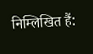निम्लिखित हैं: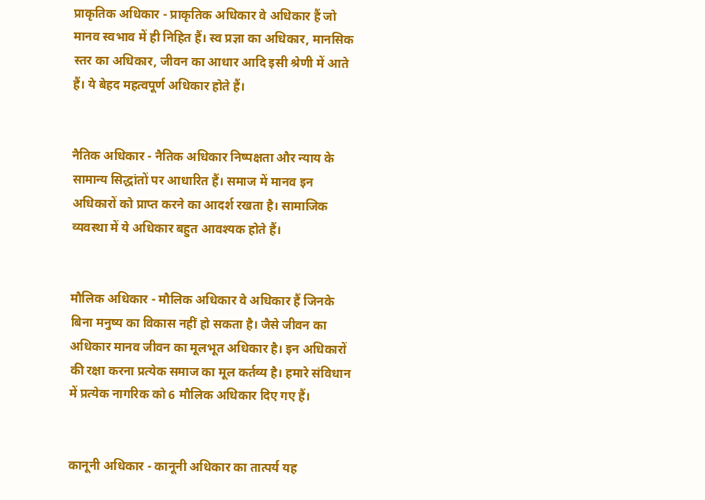प्राकृतिक अधिकार - प्राकृतिक अधिकार वे अधिकार हैं जो मानव स्वभाव में ही निहित हैं। स्व प्रज्ञा का अधिकार, मानसिक स्तर का अधिकार, जीवन का आधार आदि इसी श्रेणी में आते हैं। ये बेहद महत्वपूर्ण अधिकार होते हैं।


नैतिक अधिकार - नैतिक अधिकार निष्पक्षता और न्याय के सामान्य सिद्धांतों पर आधारित हैं। समाज में मानव इन अधिकारों को प्राप्त करने का आदर्श रखता है। सामाजिक व्यवस्था में ये अधिकार बहुत आवश्यक होते हैं।


मौलिक अधिकार - मौलिक अधिकार वे अधिकार हैं जिनके बिना मनुष्य का विकास नहीं हो सकता है। जैसे जीवन का अधिकार मानव जीवन का मूलभूत अधिकार है। इन अधिकारों की रक्षा करना प्रत्येक समाज का मूल कर्तव्य है। हमारे संविधान में प्रत्येक नागरिक को 6 मौलिक अधिकार दिए गए हैं।


कानूनी अधिकार - कानूनी अधिकार का तात्पर्य यह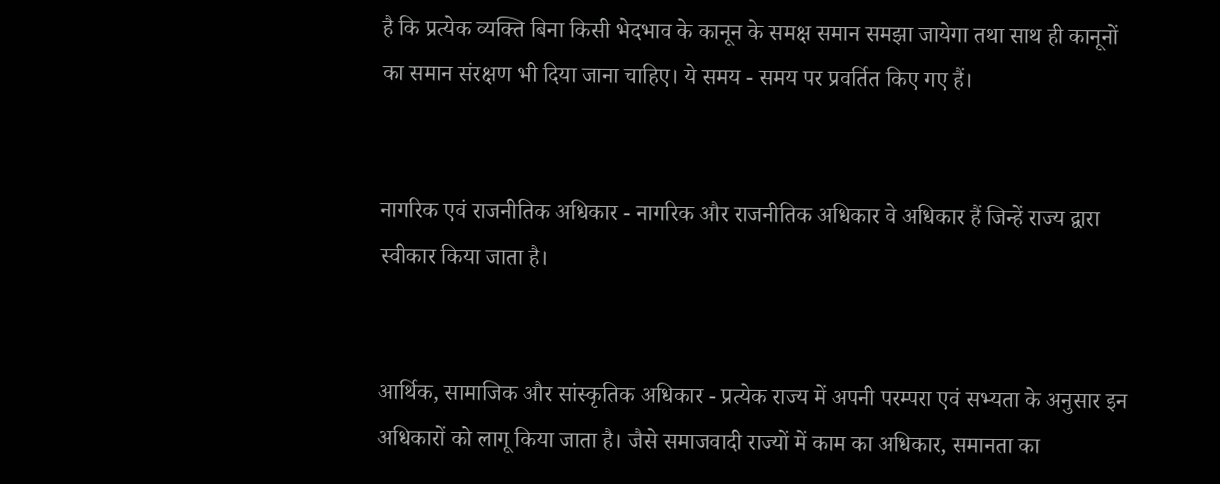है कि प्रत्येक व्यक्ति बिना किसी भेदभाव के कानून के समक्ष समान समझा जायेगा तथा साथ ही कानूनों का समान संरक्षण भी दिया जाना चाहिए। ये समय - समय पर प्रवर्तित किए गए हैं।


नागरिक एवं राजनीतिक अधिकार - नागरिक और राजनीतिक अधिकार वे अधिकार हैं जिन्हें राज्य द्वारा स्वीकार किया जाता है।


आर्थिक, सामाजिक और सांस्कृतिक अधिकार - प्रत्येक राज्य में अपनी परम्परा एवं सभ्यता के अनुसार इन अधिकारों को लागू किया जाता है। जैसे समाजवादी राज्यों में काम का अधिकार, समानता का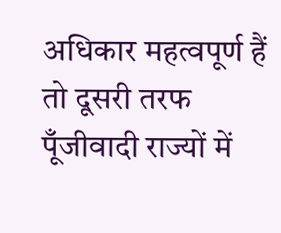अधिकार महत्वपूर्ण हैं तो दूसरी तरफ पूँजीवादी राज्यों में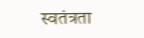स्वतंत्रता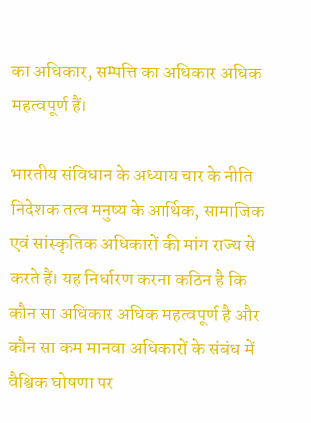का अधिकार, सम्पत्ति का अधिकार अधिक महत्वपूर्ण हैं।

भारतीय संविधान के अध्याय चार के नीति निदेशक तत्व मनुष्य के आर्थिक, सामाजिक एवं सांस्कृतिक अधिकारों की मांग राज्य से करते हैं। यह निर्धारण करना कठिन है कि कौन सा अधिकार अधिक महत्वपूर्ण है और कौन सा कम मानवा अधिकारों के संबंध में वैश्विक घोषणा पर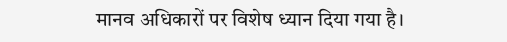मानव अधिकारों पर विशेष ध्यान दिया गया है।